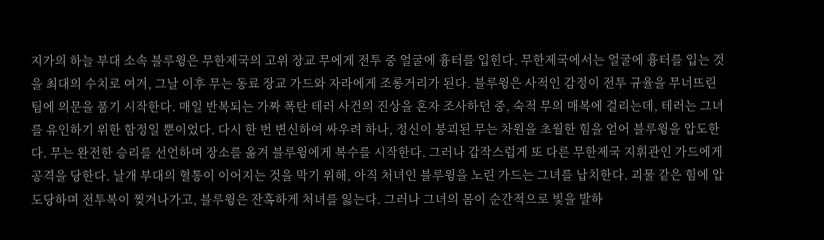지가의 하늘 부대 소속 블루윙은 무한제국의 고위 장교 무에게 전투 중 얼굴에 흉터를 입힌다. 무한제국에서는 얼굴에 흉터를 입는 것을 최대의 수치로 여겨, 그날 이후 무는 동료 장교 가드와 자라에게 조롱거리가 된다. 블루윙은 사적인 감정이 전투 규율을 무너뜨린 팀에 의문을 품기 시작한다. 매일 반복되는 가짜 폭탄 테러 사건의 진상을 혼자 조사하던 중, 숙적 무의 매복에 걸리는데, 테러는 그녀를 유인하기 위한 함정일 뿐이었다. 다시 한 번 변신하여 싸우려 하나, 정신이 붕괴된 무는 차원을 초월한 힘을 얻어 블루윙을 압도한다. 무는 완전한 승리를 선언하며 장소를 옮겨 블루윙에게 복수를 시작한다. 그러나 갑작스럽게 또 다른 무한제국 지휘관인 가드에게 공격을 당한다. 날개 부대의 혈통이 이어지는 것을 막기 위해, 아직 처녀인 블루윙을 노린 가드는 그녀를 납치한다. 괴물 같은 힘에 압도당하며 전투복이 찢겨나가고, 블루윙은 잔혹하게 처녀를 잃는다. 그러나 그녀의 몸이 순간적으로 빛을 발하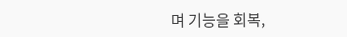며 기능을 회복,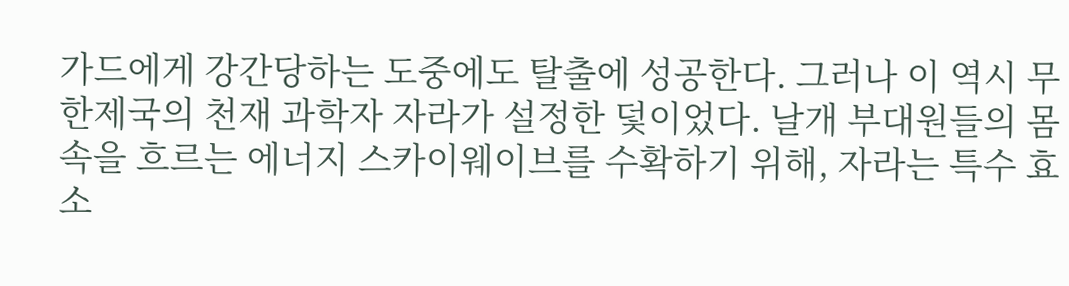가드에게 강간당하는 도중에도 탈출에 성공한다. 그러나 이 역시 무한제국의 천재 과학자 자라가 설정한 덫이었다. 날개 부대원들의 몸속을 흐르는 에너지 스카이웨이브를 수확하기 위해, 자라는 특수 효소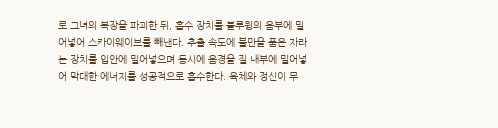로 그녀의 복장을 파괴한 뒤, 흡수 장치를 블루윙의 음부에 밀어넣어 스카이웨이브를 빼낸다. 추출 속도에 불만을 품은 자라는 장치를 입안에 밀어넣으며 동시에 음경을 질 내부에 밀어넣어 막대한 에너지를 성공적으로 흡수한다. 육체와 정신이 무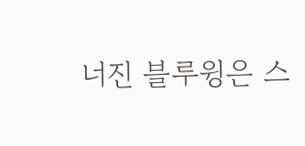너진 블루윙은 스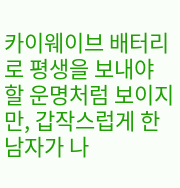카이웨이브 배터리로 평생을 보내야 할 운명처럼 보이지만, 갑작스럽게 한 남자가 나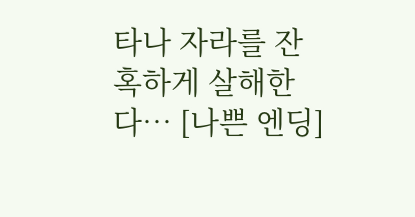타나 자라를 잔혹하게 살해한다… [나쁜 엔딩]